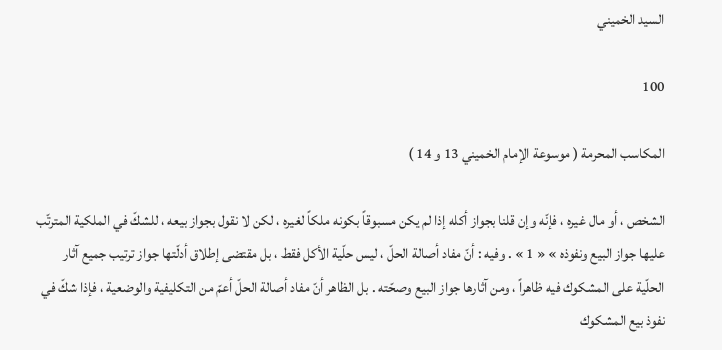السيد الخميني

100

المكاسب المحرمة ( موسوعة الإمام الخميني 13 و 14 )

الشخص ، أو مال غيره ، فإنّه وإن قلنا بجواز أكله إذا لم يكن مسبوقاً بكونه ملكاً لغيره ، لكن لا نقول بجواز بيعه ، للشكّ في الملكية المترتّب عليها جواز البيع ونفوذه » « 1 » . وفيه : أنّ مفاد أصالة الحلّ ، ليس حلّية الأكل فقط ، بل مقتضى إطلاق أدلّتها جواز ترتيب جميع آثار الحلّية على المشكوك فيه ظاهراً ، ومن آثارها جواز البيع وصحّته . بل الظاهر أنّ مفاد أصالة الحلّ أعمّ من التكليفية والوضعية ، فإذا شكّ في نفوذ بيع المشكوك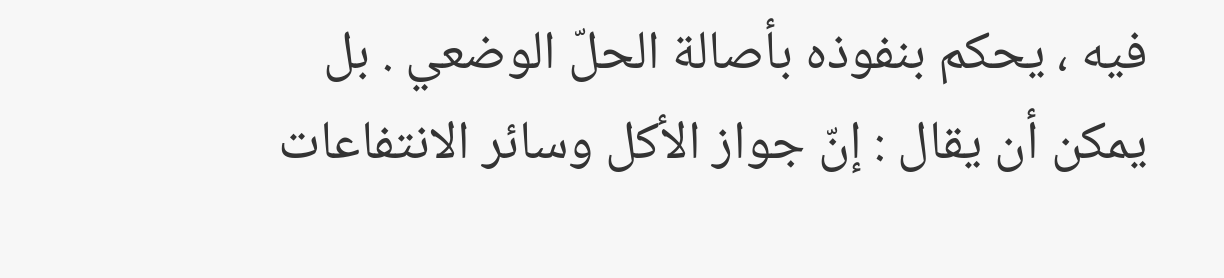فيه ، يحكم بنفوذه بأصالة الحلّ الوضعي . بل يمكن أن يقال : إنّ جواز الأكل وسائر الانتفاعات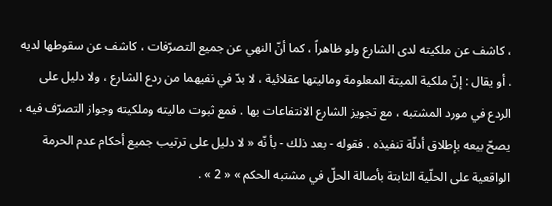، كاشف عن ملكيته لدى الشارع ولو ظاهراً ، كما أنّ النهي عن جميع التصرّفات ، كاشف عن سقوطها لديه . أو يقال : إنّ ملكية الميتة المعلومة وماليتها عقلائية ، لا بدّ في نفيهما من ردع الشارع ، ولا دليل على الردع في مورد المشتبه ، مع تجويز الشارع الانتفاعات بها . فمع ثبوت ماليته وملكيته وجواز التصرّف فيه ، يصحّ بيعه بإطلاق أدلّة تنفيذه . فقوله - بعد ذلك - بأ نّه « لا دليل على ترتيب جميع أحكام عدم الحرمة الواقعية على الحلّية الثابتة بأصالة الحلّ في مشتبه الحكم » « 2 » .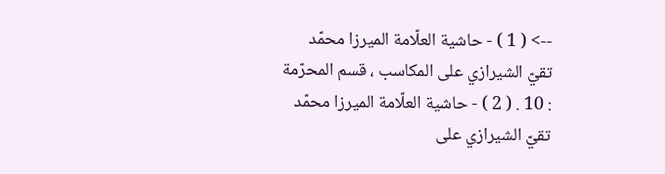--> ( 1 ) - حاشية العلّامة الميرزا محمّد تقيّ الشيرازي على المكاسب ، قسم المحرّمة : 10 . ( 2 ) - حاشية العلّامة الميرزا محمّد تقيّ الشيرازي على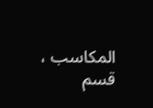المكاسب ، قسم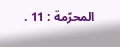المحرّمة : 11 .